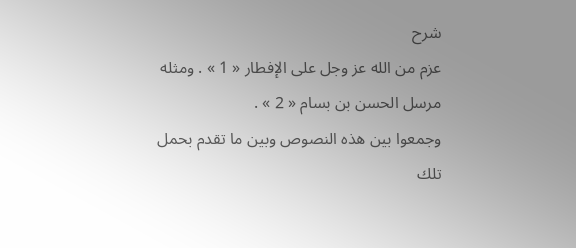شرح
عزم من الله عز وجل على الإفطار « 1 » . ومثله مرسل الحسن بن بسام « 2 » .
وجمعوا بين هذه النصوص وبين ما تقدم بحمل تلك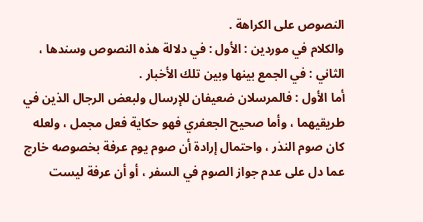النصوص على الكراهة .
والكلام في موردين : الأول : في دلالة هذه النصوص وسندها ، الثاني : في الجمع بينها وبين تلك الأخبار .
أما الأول : فالمرسلان ضعيفان للإرسال ولبعض الرجال الذين في طريقيهما ، وأما صحيح الجعفري فهو حكاية فعل مجمل ، ولعله كان صوم النذر ، واحتمال إرادة أن صوم يوم عرفة بخصوصه خارج عما دل على عدم جواز الصوم في السفر ، أو أن عرفة ليست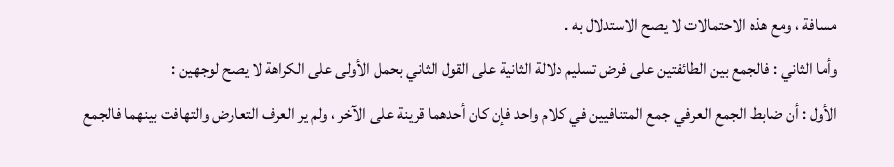مسافة ، ومع هذه الاحتمالات لا يصح الاستدلال به .
وأما الثاني : فالجمع بين الطائفتين على فرض تسليم دلالة الثانية على القول الثاني بحمل الأولى على الكراهة لا يصح لوجهين :
الأول : أن ضابط الجمع العرفي جمع المتنافيين في كلام واحد فإن كان أحدهما قرينة على الآخر ، ولم ير العرف التعارض والتهافت بينهما فالجمع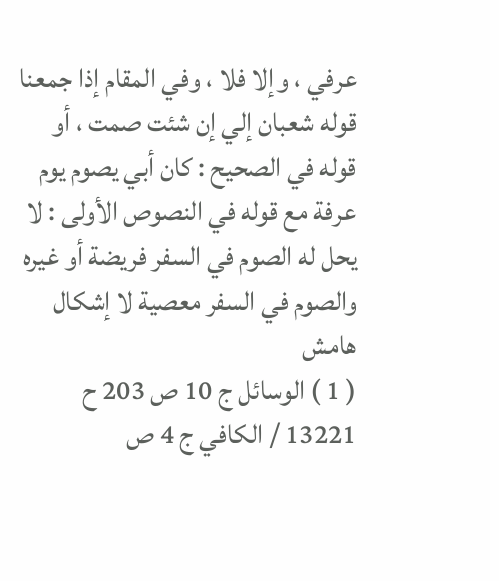عرفي ، وإلا فلا ، وفي المقام إذا جمعنا قوله شعبان إلي إن شئت صمت ، أو قوله في الصحيح : كان أبي يصوم يوم عرفة مع قوله في النصوص الأولى : لا يحل له الصوم في السفر فريضة أو غيره والصوم في السفر معصية لا إشكال
هامش
( 1 ) الوسائل ج 10 ص 203 ح 13221 / الكافي ج 4 ص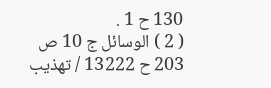130 ح 1 .
( 2 ) الوسائل ج 10 ص 203 ح 13222 / تهذيب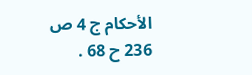الأحكام ج 4 ص 236 ح 68 .